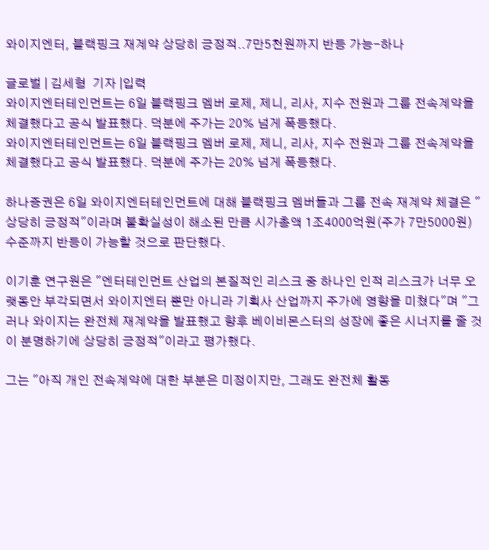와이지엔터, 블랙핑크 재계약 상당히 긍정적..7만5천원까지 반등 가능-하나

글로벌 | 김세형  기자 |입력
와이지엔터테인먼트는 6일 블랙핑크 멤버 로제, 제니, 리사, 지수 전원과 그룹 전속계약을 체결했다고 공식 발표했다. 덕분에 주가는 20% 넘게 폭등했다.
와이지엔터테인먼트는 6일 블랙핑크 멤버 로제, 제니, 리사, 지수 전원과 그룹 전속계약을 체결했다고 공식 발표했다. 덕분에 주가는 20% 넘게 폭등했다.

하나증권은 6일 와이지엔터테인먼트에 대해 블랙핑크 멤버들과 그룹 전속 재계약 체결은 "상당히 긍정적"이라며 불확실성이 해소된 만큼 시가총액 1조4000억원(주가 7만5000원) 수준까지 반등이 가능할 것으로 판단했다.

이기훈 연구원은 "엔터테인먼트 산업의 본질적인 리스크 중 하나인 인적 리스크가 너무 오랫동안 부각되면서 와이지엔터 뿐만 아니라 기획사 산업까지 주가에 영향을 미쳤다"며 "그러나 와이지는 완전체 재계약을 발표했고 향후 베이비몬스터의 성장에 좋은 시너지를 줄 것이 분명하기에 상당히 긍정적"이라고 평가했다.

그는 "아직 개인 전속계약에 대한 부분은 미정이지만, 그래도 완전체 활동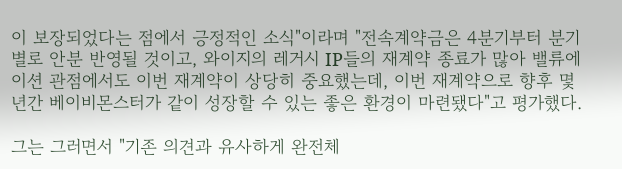이 보장되었다는 점에서 긍정적인 소식"이라며 "전속계약금은 4분기부터 분기별로 안분 반영될 것이고, 와이지의 레거시 IP들의 재계약 종료가 많아 밸류에이션 관점에서도 이번 재계약이 상당히 중요했는데, 이번 재계약으로 향후 몇 년간 베이비몬스터가 같이 성장할 수 있는 좋은 환경이 마련됐다"고 평가했다.

그는 그러면서 "기존 의견과 유사하게 완전체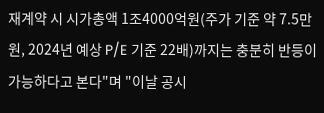재계약 시 시가총액 1조4000억원(주가 기준 약 7.5만원, 2024년 예상 P/E 기준 22배)까지는 충분히 반등이 가능하다고 본다"며 "이날 공시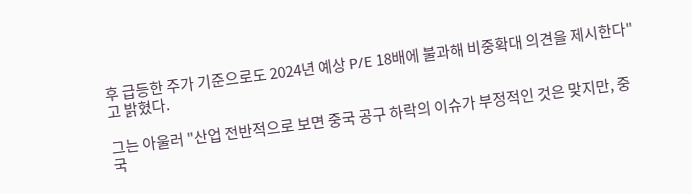후 급등한 주가 기준으로도 2024년 예상 P/E 18배에 불과해 비중확대 의견을 제시한다"고 밝혔다.

그는 아울러 "산업 전반적으로 보면 중국 공구 하락의 이슈가 부정적인 것은 맞지만, 중국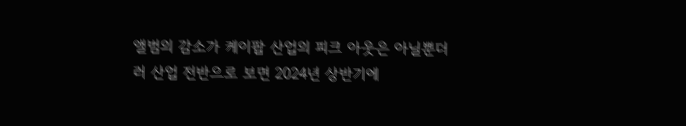앨범의 감소가 케이팝 산업의 피크 아웃은 아닐뿐더러 산업 전반으로 보면 2024년 상반기에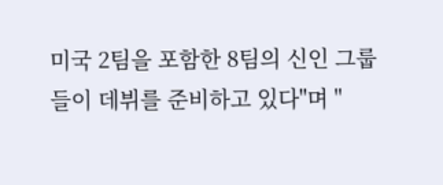미국 2팀을 포함한 8팀의 신인 그룹들이 데뷔를 준비하고 있다"며 "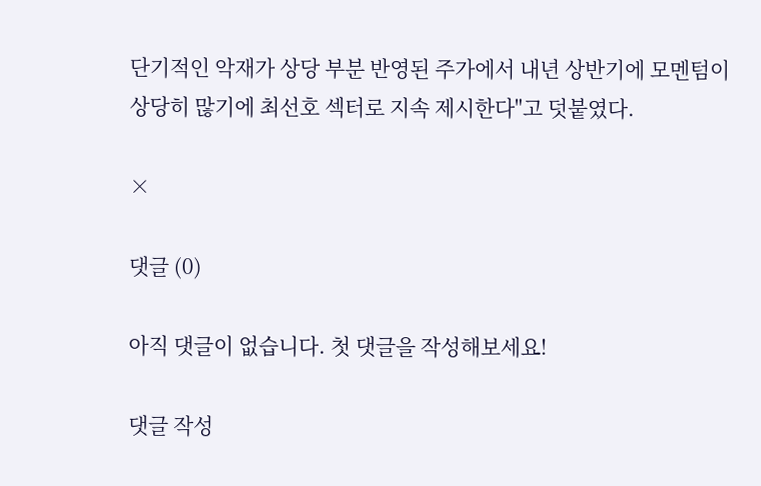단기적인 악재가 상당 부분 반영된 주가에서 내년 상반기에 모멘텀이 상당히 많기에 최선호 섹터로 지속 제시한다"고 덧붙였다.

×

댓글 (0)

아직 댓글이 없습니다. 첫 댓글을 작성해보세요!

댓글 작성